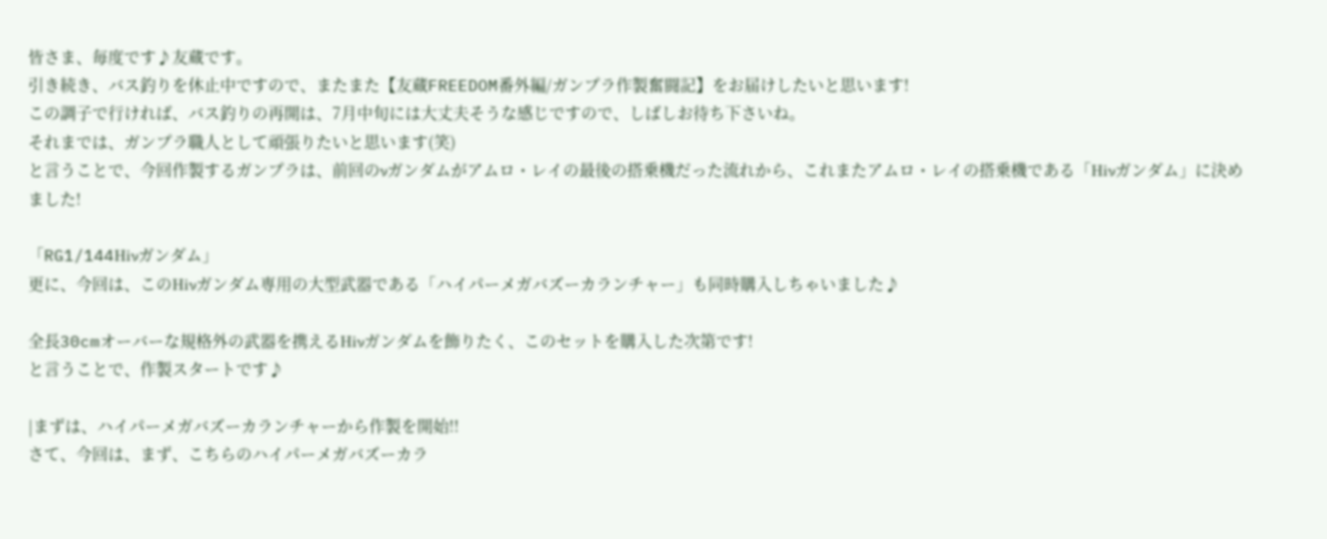皆さま、毎度です♪友蔵です。
引き続き、バス釣りを休止中ですので、またまた【友蔵FREEDOM番外編/ガンプラ作製奮闘記】をお届けしたいと思います!
この調子で行ければ、バス釣りの再開は、7月中旬には大丈夫そうな感じですので、しばしお待ち下さいね。
それまでは、ガンプラ職人として頑張りたいと思います(笑)
と言うことで、今回作製するガンプラは、前回のνガンダムがアムロ・レイの最後の搭乗機だった流れから、これまたアムロ・レイの搭乗機である「Hiνガンダム」に決めました!

「RG1/144Hiνガンダム」
更に、今回は、このHiνガンダム専用の大型武器である「ハイパーメガバズーカランチャー」も同時購入しちゃいました♪

全長30cmオーバーな規格外の武器を携えるHiνガンダムを飾りたく、このセットを購入した次第です!
と言うことで、作製スタートです♪

|まずは、ハイパーメガバズーカランチャーから作製を開始!!
さて、今回は、まず、こちらのハイパーメガバズーカラ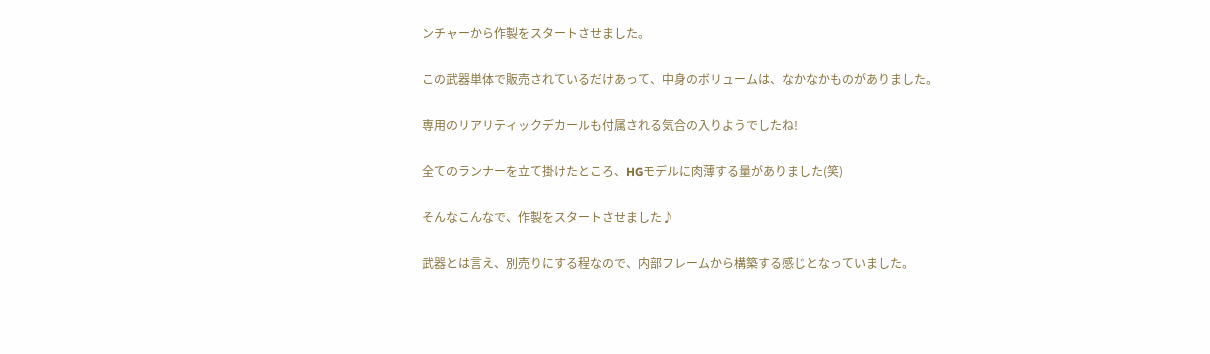ンチャーから作製をスタートさせました。

この武器単体で販売されているだけあって、中身のボリュームは、なかなかものがありました。

専用のリアリティックデカールも付属される気合の入りようでしたね!

全てのランナーを立て掛けたところ、HGモデルに肉薄する量がありました(笑)

そんなこんなで、作製をスタートさせました♪

武器とは言え、別売りにする程なので、内部フレームから構築する感じとなっていました。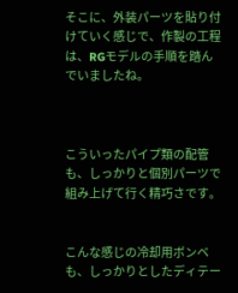そこに、外装パーツを貼り付けていく感じで、作製の工程は、RGモデルの手順を踏んでいましたね。



こういったパイプ類の配管も、しっかりと個別パーツで組み上げて行く精巧さです。


こんな感じの冷却用ボンベも、しっかりとしたディテー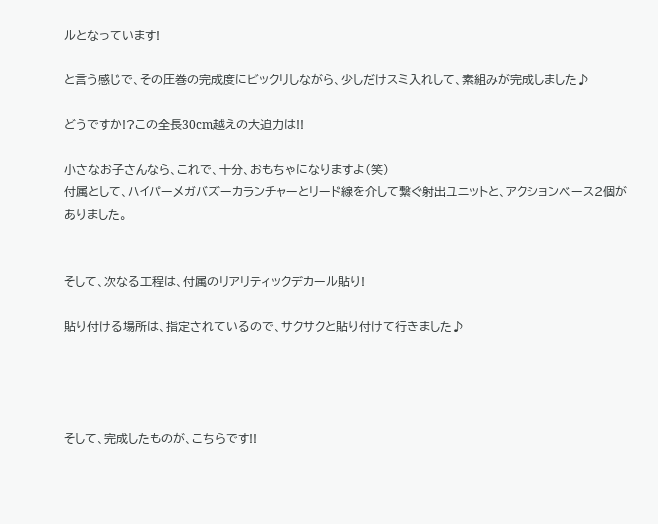ルとなっています!

と言う感じで、その圧巻の完成度にビックリしながら、少しだけスミ入れして、素組みが完成しました♪

どうですか!?この全長30cm越えの大迫力は!!

小さなお子さんなら、これで、十分、おもちゃになりますよ(笑)
付属として、ハイパーメガバズーカランチャーとリード線を介して繋ぐ射出ユニットと、アクションベース2個がありました。


そして、次なる工程は、付属のリアリティックデカール貼り!

貼り付ける場所は、指定されているので、サクサクと貼り付けて行きました♪




そして、完成したものが、こちらです!!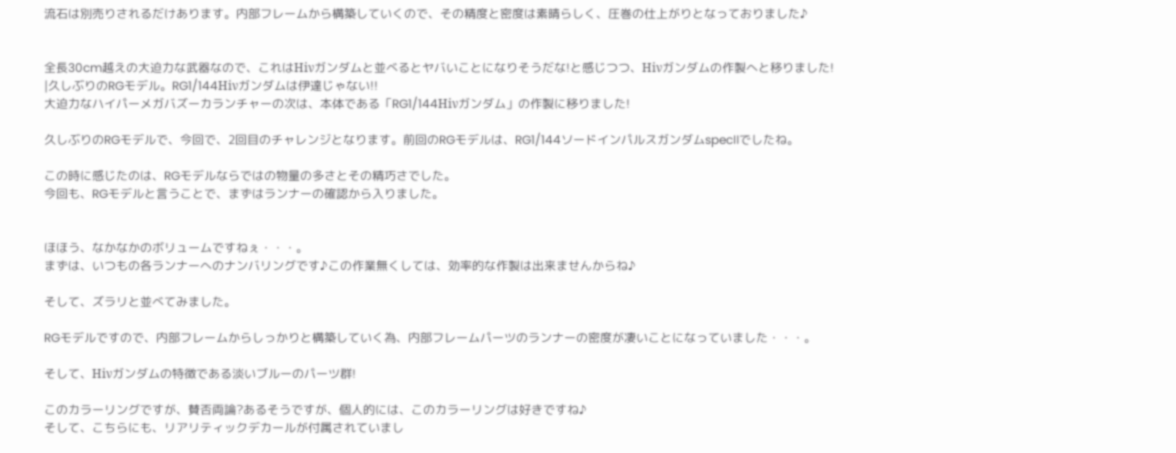流石は別売りされるだけあります。内部フレームから構築していくので、その精度と密度は素晴らしく、圧巻の仕上がりとなっておりました♪


全長30cm越えの大迫力な武器なので、これはHiνガンダムと並べるとヤバいことになりそうだな!と感じつつ、Hiνガンダムの作製へと移りました!
|久しぶりのRGモデル。RG1/144Hiνガンダムは伊達じゃない!!
大迫力なハイパーメガバズーカランチャーの次は、本体である「RG1/144Hiνガンダム」の作製に移りました!

久しぶりのRGモデルで、今回で、2回目のチャレンジとなります。前回のRGモデルは、RG1/144ソードインパルスガンダムspecⅡでしたね。

この時に感じたのは、RGモデルならではの物量の多さとその精巧さでした。
今回も、RGモデルと言うことで、まずはランナーの確認から入りました。


ほほう、なかなかのボリュームですねぇ・・・。
まずは、いつもの各ランナーへのナンバリングです♪この作業無くしては、効率的な作製は出来ませんからね♪

そして、ズラリと並べてみました。

RGモデルですので、内部フレームからしっかりと構築していく為、内部フレームパーツのランナーの密度が凄いことになっていました・・・。

そして、Hiνガンダムの特徴である淡いブルーのパーツ群!

このカラーリングですが、賛否両論?あるそうですが、個人的には、このカラーリングは好きですね♪
そして、こちらにも、リアリティックデカールが付属されていまし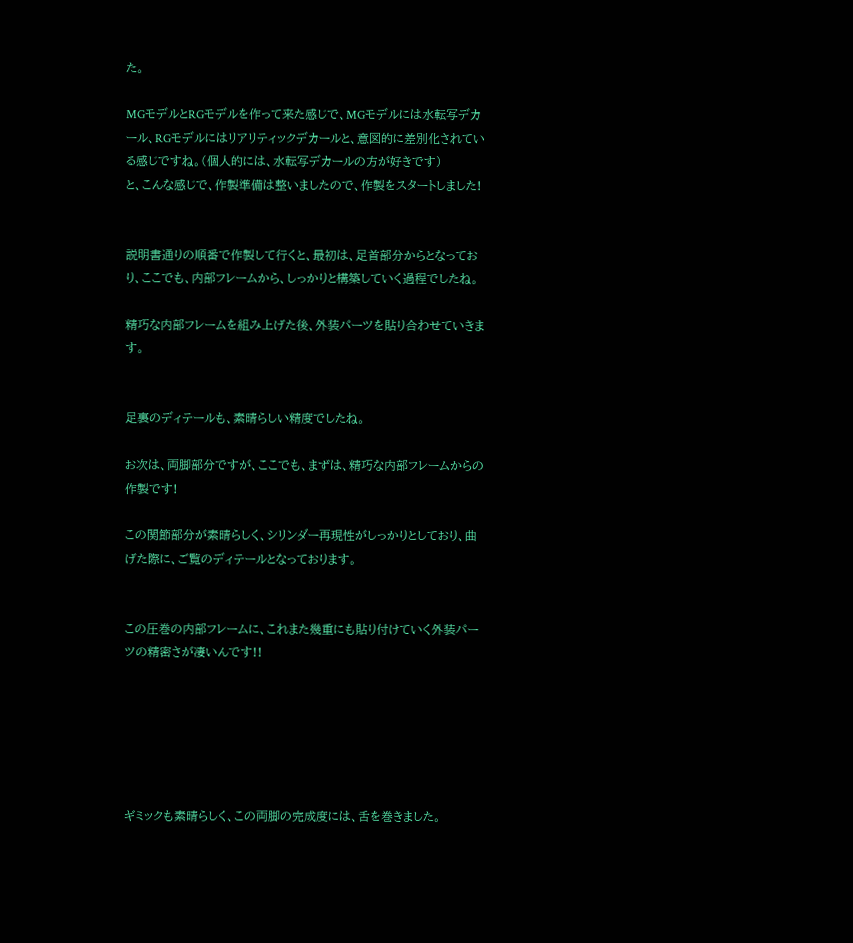た。

MGモデルとRGモデルを作って来た感じで、MGモデルには水転写デカール、RGモデルにはリアリティックデカールと、意図的に差別化されている感じですね。(個人的には、水転写デカールの方が好きです)
と、こんな感じで、作製準備は整いましたので、作製をスタートしました!


説明書通りの順番で作製して行くと、最初は、足首部分からとなっており、ここでも、内部フレームから、しっかりと構築していく過程でしたね。

精巧な内部フレームを組み上げた後、外装パーツを貼り合わせていきます。


足裏のディテールも、素晴らしい精度でしたね。

お次は、両脚部分ですが、ここでも、まずは、精巧な内部フレームからの作製です!

この関節部分が素晴らしく、シリンダー再現性がしっかりとしており、曲げた際に、ご覧のディテールとなっております。


この圧巻の内部フレームに、これまた幾重にも貼り付けていく外装パーツの精密さが凄いんです!!






ギミックも素晴らしく、この両脚の完成度には、舌を巻きました。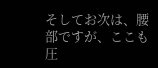そしてお次は、腰部ですが、ここも圧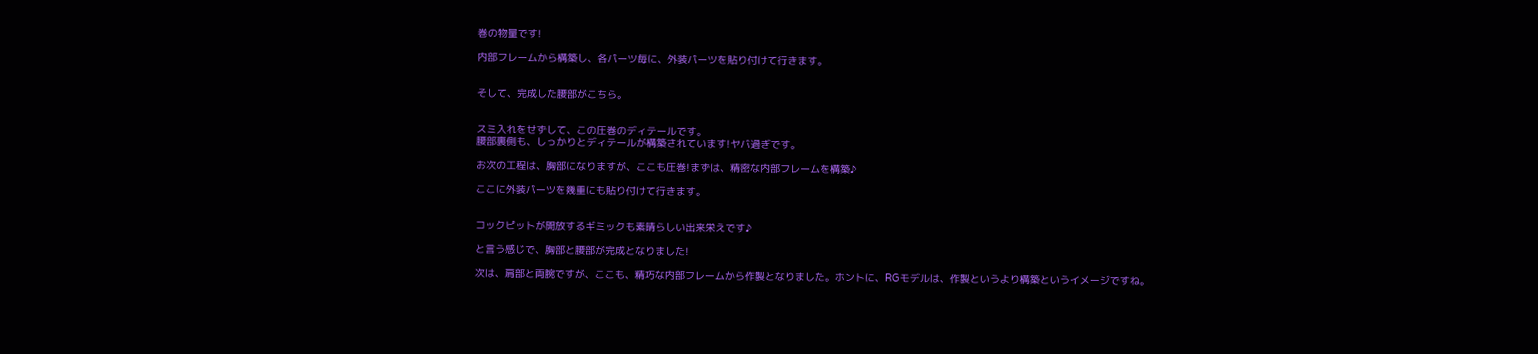巻の物量です!

内部フレームから構築し、各パーツ毎に、外装パーツを貼り付けて行きます。


そして、完成した腰部がこちら。


スミ入れをせずして、この圧巻のディテールです。
腰部裏側も、しっかりとディテールが構築されています!ヤバ過ぎです。

お次の工程は、胸部になりますが、ここも圧巻!まずは、精密な内部フレームを構築♪

ここに外装パーツを幾重にも貼り付けて行きます。


コックピットが開放するギミックも素晴らしい出来栄えです♪

と言う感じで、胸部と腰部が完成となりました!

次は、肩部と両腕ですが、ここも、精巧な内部フレームから作製となりました。ホントに、RGモデルは、作製というより構築というイメージですね。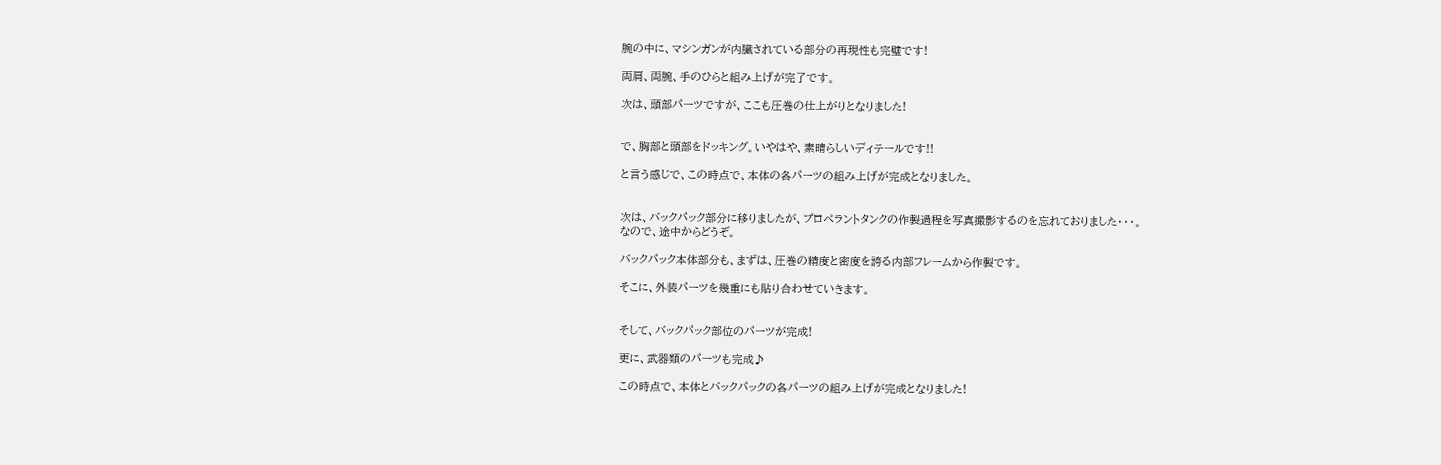腕の中に、マシンガンが内臓されている部分の再現性も完璧です!

両肩、両腕、手のひらと組み上げが完了です。

次は、頭部パーツですが、ここも圧巻の仕上がりとなりました!


で、胸部と頭部をドッキング。いやはや、素晴らしいディテールです!!

と言う感じで、この時点で、本体の各パーツの組み上げが完成となりました。


次は、バックパック部分に移りましたが、プロペラントタンクの作製過程を写真撮影するのを忘れておりました・・・。
なので、途中からどうぞ。

バックパック本体部分も、まずは、圧巻の精度と密度を誇る内部フレームから作製です。

そこに、外装パーツを幾重にも貼り合わせていきます。


そして、バックパック部位のパーツが完成!

更に、武器類のパーツも完成♪

この時点で、本体とバックパックの各パーツの組み上げが完成となりました!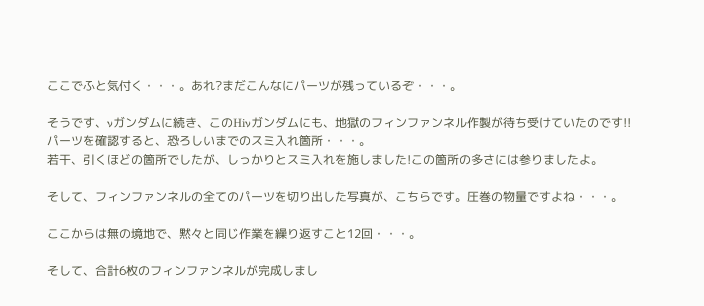ここでふと気付く・・・。あれ?まだこんなにパーツが残っているぞ・・・。

そうです、νガンダムに続き、このHiνガンダムにも、地獄のフィンファンネル作製が待ち受けていたのです!!
パーツを確認すると、恐ろしいまでのスミ入れ箇所・・・。
若干、引くほどの箇所でしたが、しっかりとスミ入れを施しました!この箇所の多さには参りましたよ。

そして、フィンファンネルの全てのパーツを切り出した写真が、こちらです。圧巻の物量ですよね・・・。

ここからは無の境地で、黙々と同じ作業を繰り返すこと12回・・・。

そして、合計6枚のフィンファンネルが完成しまし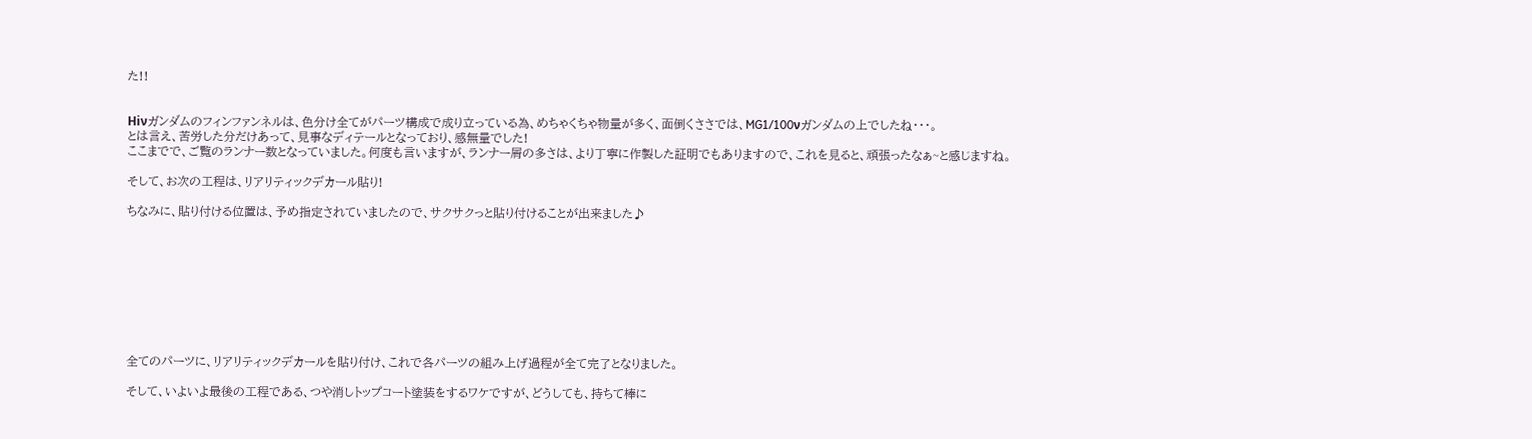た!!


Hiνガンダムのフィンファンネルは、色分け全てがパーツ構成で成り立っている為、めちゃくちゃ物量が多く、面倒くささでは、MG1/100νガンダムの上でしたね・・・。
とは言え、苦労した分だけあって、見事なディテールとなっており、感無量でした!
ここまでで、ご覧のランナー数となっていました。何度も言いますが、ランナー屑の多さは、より丁寧に作製した証明でもありますので、これを見ると、頑張ったなぁ~と感じますね。

そして、お次の工程は、リアリティックデカール貼り!

ちなみに、貼り付ける位置は、予め指定されていましたので、サクサクっと貼り付けることが出来ました♪









全てのパーツに、リアリティックデカールを貼り付け、これで各パーツの組み上げ過程が全て完了となりました。

そして、いよいよ最後の工程である、つや消しトップコート塗装をするワケですが、どうしても、持ちて棒に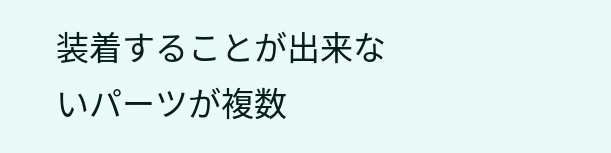装着することが出来ないパーツが複数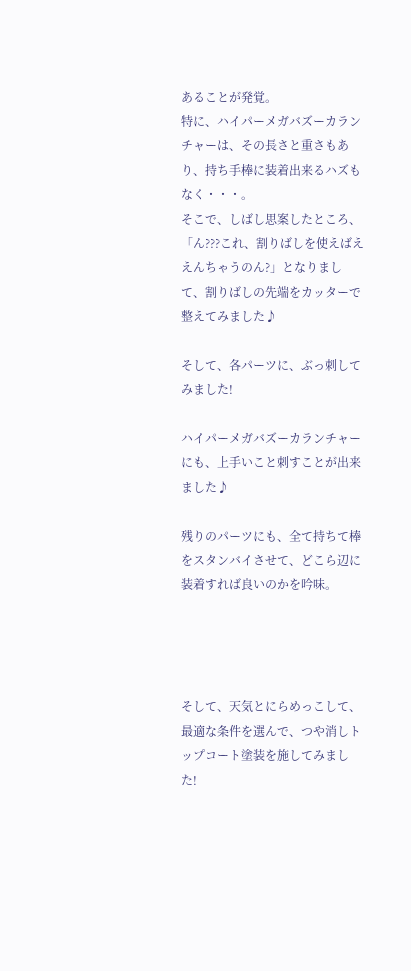あることが発覚。
特に、ハイパーメガバズーカランチャーは、その長さと重さもあり、持ち手棒に装着出来るハズもなく・・・。
そこで、しばし思案したところ、「ん???これ、割りばしを使えばええんちゃうのん?」となりまして、割りばしの先端をカッターで整えてみました♪

そして、各パーツに、ぶっ刺してみました!

ハイパーメガバズーカランチャーにも、上手いこと刺すことが出来ました♪

残りのパーツにも、全て持ちて棒をスタンバイさせて、どこら辺に装着すれば良いのかを吟味。




そして、天気とにらめっこして、最適な条件を選んで、つや消しトップコート塗装を施してみました!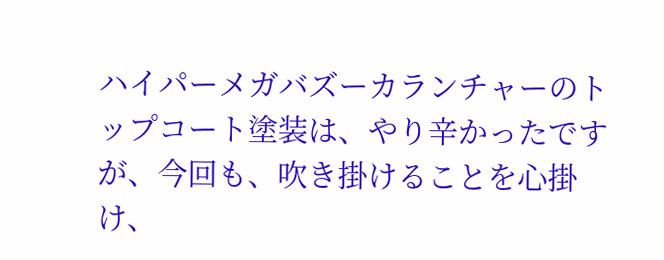ハイパーメガバズーカランチャーのトップコート塗装は、やり辛かったですが、今回も、吹き掛けることを心掛け、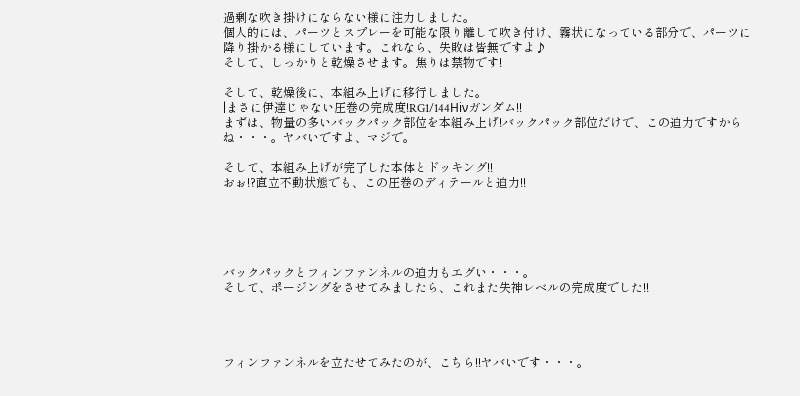過剰な吹き掛けにならない様に注力しました。
個人的には、パーツとスプレーを可能な限り離して吹き付け、霧状になっている部分で、パーツに降り掛かる様にしています。これなら、失敗は皆無ですよ♪
そして、しっかりと乾燥させます。焦りは禁物です!

そして、乾燥後に、本組み上げに移行しました。
|まさに伊達じゃない圧巻の完成度!RG1/144Hiνガンダム!!
まずは、物量の多いバックパック部位を本組み上げ!バックパック部位だけで、この迫力ですからね・・・。ヤバいですよ、マジで。

そして、本組み上げが完了した本体とドッキング!!
おぉ!?直立不動状態でも、この圧巻のディテールと迫力!!





バックパックとフィンファンネルの迫力もエグい・・・。
そして、ポージングをさせてみましたら、これまた失神レベルの完成度でした!!




フィンファンネルを立たせてみたのが、こちら!!ヤバいです・・・。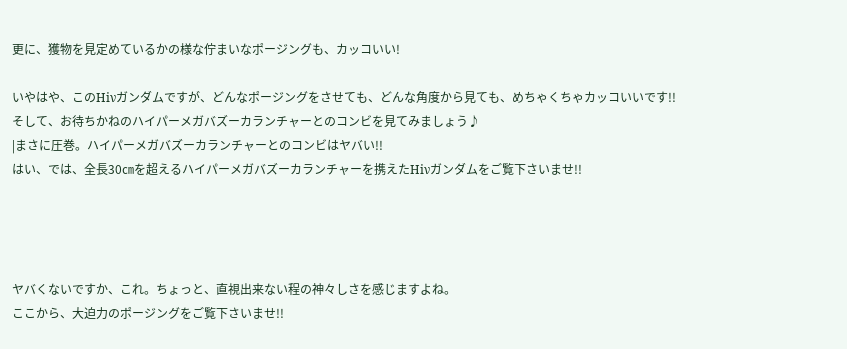更に、獲物を見定めているかの様な佇まいなポージングも、カッコいい!

いやはや、このHiνガンダムですが、どんなポージングをさせても、どんな角度から見ても、めちゃくちゃカッコいいです!!
そして、お待ちかねのハイパーメガバズーカランチャーとのコンビを見てみましょう♪
|まさに圧巻。ハイパーメガバズーカランチャーとのコンビはヤバい!!
はい、では、全長30㎝を超えるハイパーメガバズーカランチャーを携えたHiνガンダムをご覧下さいませ!!




ヤバくないですか、これ。ちょっと、直視出来ない程の神々しさを感じますよね。
ここから、大迫力のポージングをご覧下さいませ!!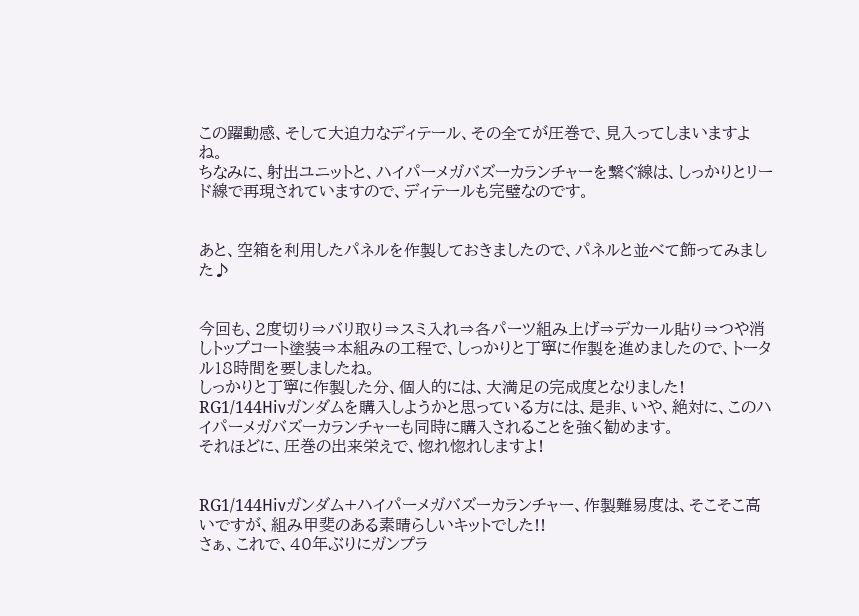この躍動感、そして大迫力なディテール、その全てが圧巻で、見入ってしまいますよね。
ちなみに、射出ユニットと、ハイパーメガバズーカランチャーを繋ぐ線は、しっかりとリード線で再現されていますので、ディテールも完璧なのです。


あと、空箱を利用したパネルを作製しておきましたので、パネルと並べて飾ってみました♪


今回も、2度切り⇒バリ取り⇒スミ入れ⇒各パーツ組み上げ⇒デカール貼り⇒つや消しトップコート塗装⇒本組みの工程で、しっかりと丁寧に作製を進めましたので、トータル18時間を要しましたね。
しっかりと丁寧に作製した分、個人的には、大満足の完成度となりました!
RG1/144Hiνガンダムを購入しようかと思っている方には、是非、いや、絶対に、このハイパーメガバズーカランチャーも同時に購入されることを強く勧めます。
それほどに、圧巻の出来栄えで、惚れ惚れしますよ!


RG1/144Hiνガンダム+ハイパーメガバズーカランチャー、作製難易度は、そこそこ高いですが、組み甲斐のある素晴らしいキットでした!!
さぁ、これで、40年ぶりにガンプラ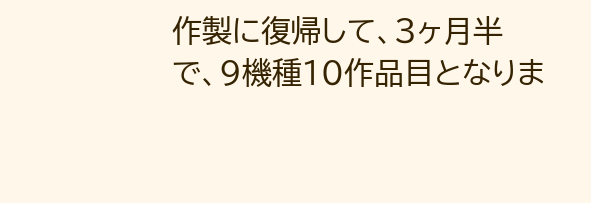作製に復帰して、3ヶ月半で、9機種10作品目となりま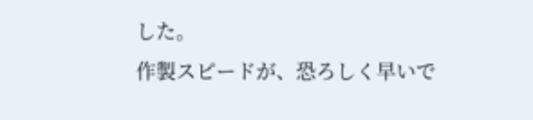した。
作製スピードが、恐ろしく早いで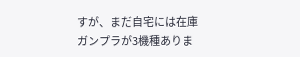すが、まだ自宅には在庫ガンプラが3機種ありま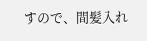すので、間髪入れ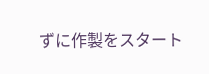ずに作製をスタート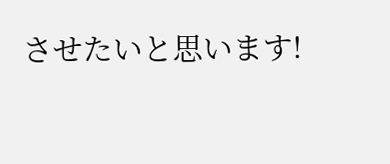させたいと思います!